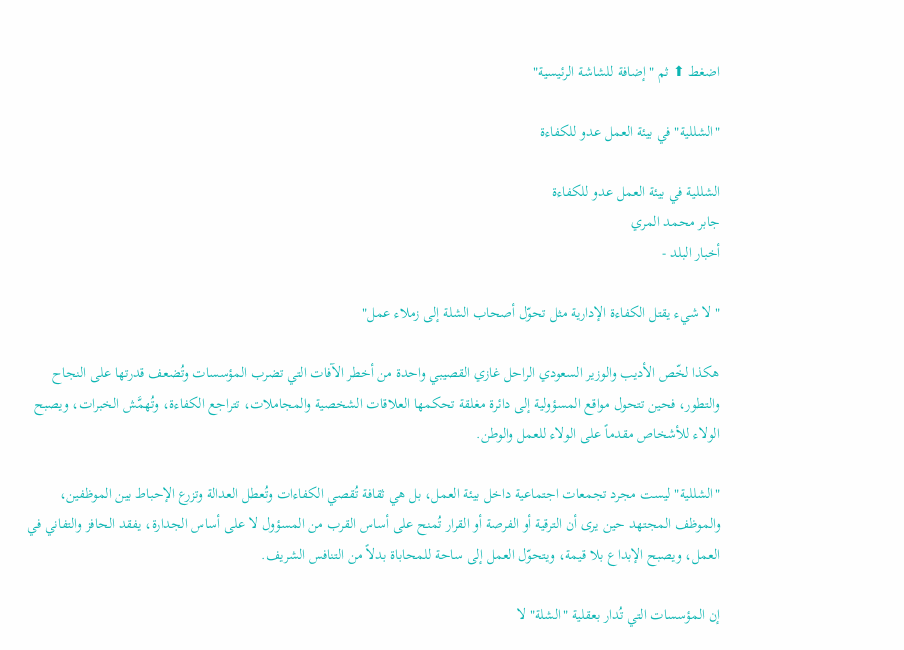اضغط ⬆ ثم "إضافة للشاشة الرئيسية"

"الشللية" في بيئة العمل عدو للكفاءة

الشللية في بيئة العمل عدو للكفاءة
جابر محمد المري
أخبار البلد -

" لا شيء يقتل الكفاءة الإدارية مثل تحوّل أصحاب الشلة إلى زملاء عمل"

هكذا لخّص الأديب والوزير السعودي الراحل غازي القصيبي واحدة من أخطر الآفات التي تضرب المؤسسات وتُضعف قدرتها على النجاح والتطور، فحين تتحول مواقع المسؤولية إلى دائرة مغلقة تحكمها العلاقات الشخصية والمجاملات، تتراجع الكفاءة، وتُهمَّش الخبرات، ويصبح الولاء للأشخاص مقدماً على الولاء للعمل والوطن.

"الشللية" ليست مجرد تجمعات اجتماعية داخل بيئة العمل، بل هي ثقافة تُقصي الكفاءات وتُعطل العدالة وتزرع الإحباط بين الموظفين، والموظف المجتهد حين يرى أن الترقية أو الفرصة أو القرار تُمنح على أساس القرب من المسؤول لا على أساس الجدارة، يفقد الحافز والتفاني في العمل، ويصبح الإبداع بلا قيمة، ويتحوّل العمل إلى ساحة للمحاباة بدلاً من التنافس الشريف.

إن المؤسسات التي تُدار بعقلية "الشلة" لا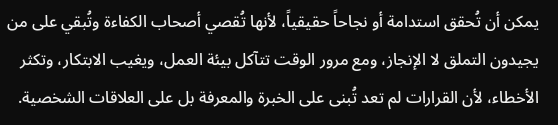يمكن أن تُحقق استدامة أو نجاحاً حقيقياً، لأنها تُقصي أصحاب الكفاءة وتُبقي على من يجيدون التملق لا الإنجاز، ومع مرور الوقت تتآكل بيئة العمل، ويغيب الابتكار، وتكثر الأخطاء، لأن القرارات لم تعد تُبنى على الخبرة والمعرفة بل على العلاقات الشخصية.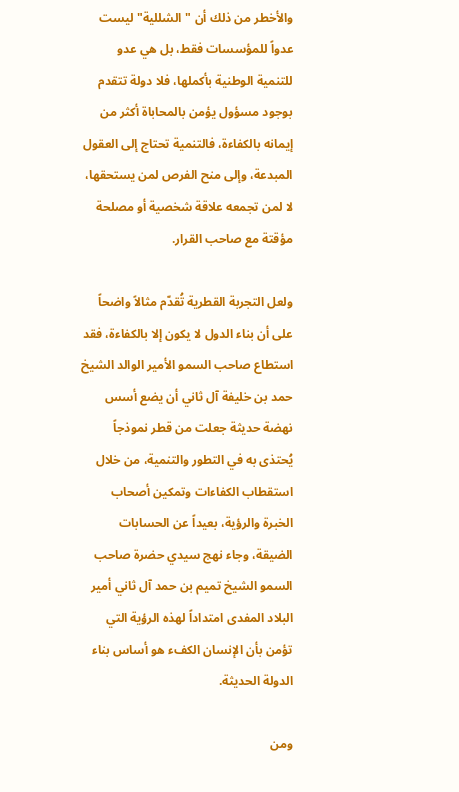والأخطر من ذلك أن "الشللية" ليست عدواً للمؤسسات فقط، بل هي عدو للتنمية الوطنية بأكملها، فلا دولة تتقدم بوجود مسؤول يؤمن بالمحاباة أكثر من إيمانه بالكفاءة، فالتنمية تحتاج إلى العقول المبدعة، وإلى منح الفرص لمن يستحقها، لا لمن تجمعه علاقة شخصية أو مصلحة مؤقتة مع صاحب القرار.

ولعل التجربة القطرية تُقدّم مثالاً واضحاً على أن بناء الدول لا يكون إلا بالكفاءة، فقد استطاع صاحب السمو الأمير الوالد الشيخ حمد بن خليفة آل ثاني أن يضع أسس نهضة حديثة جعلت من قطر نموذجاً يُحتذى به في التطور والتنمية، من خلال استقطاب الكفاءات وتمكين أصحاب الخبرة والرؤية، بعيداً عن الحسابات الضيقة، وجاء نهج سيدي حضرة صاحب السمو الشيخ تميم بن حمد آل ثاني أمير البلاد المفدى امتداداً لهذه الرؤية التي تؤمن بأن الإنسان الكفء هو أساس بناء الدولة الحديثة.

ومن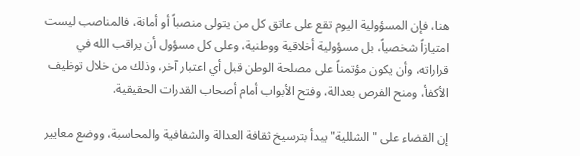هنا، فإن المسؤولية اليوم تقع على عاتق كل من يتولى منصباً أو أمانة، فالمناصب ليست امتيازاً شخصياً، بل مسؤولية أخلاقية ووطنية، وعلى كل مسؤول أن يراقب الله في قراراته، وأن يكون مؤتمناً على مصلحة الوطن قبل أي اعتبار آخر، وذلك من خلال توظيف الأكفأ، ومنح الفرص بعدالة، وفتح الأبواب أمام أصحاب القدرات الحقيقية.

إن القضاء على "الشللية" يبدأ بترسيخ ثقافة العدالة والشفافية والمحاسبة، ووضع معايير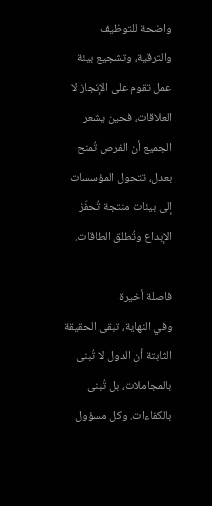واضحة للتوظيف والترقية، وتشجيع بيئة عمل تقوم على الإنجاز لا العلاقات، فحين يشعر الجميع أن الفرص تُمنح بعدل، تتحول المؤسسات إلى بيئات منتجة تُحفّز الإبداع وتُطلق الطاقات.

فاصلة أخيرة
وفي النهاية، تبقى الحقيقة الثابتة أن الدول لا تُبنى بالمجاملات، بل تُبنى بالكفاءات. وكل مسؤول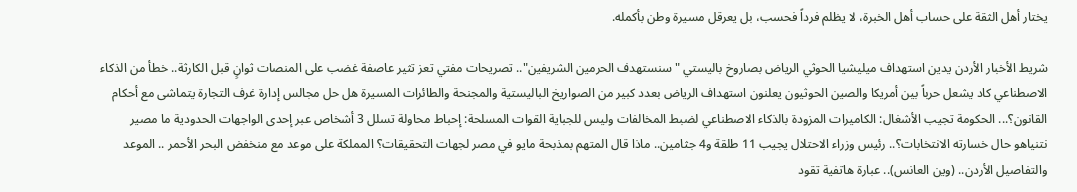يختار أهل الثقة على حساب أهل الخبرة، لا يظلم فرداً فحسب، بل يعرقل مسيرة وطن بأكمله.

شريط الأخبار الأردن يدين استهداف ميليشيا الحوثي الرياض بصاروخ باليستي "سنستهدف الحرمين الشريفين".. تصريحات مفتي تعز تثير عاصفة غضب على المنصات ثوانٍ قبل الكارثة.. خطأ من الذكاء الاصطناعي كاد يشعل حرباً بين أمريكا والصين الحوثيون يعلنون استهداف الرياض بعدد كبير من الصواريخ الباليستية والمجنحة والطائرات المسيرة هل حل مجالس إدارة غرف التجارة يتماشى مع أحكام القانون؟... الحكومة تجيب الأشغال: الكاميرات المزودة بالذكاء الاصطناعي لضبط المخالفات وليس للجباية القوات المسلحة: إحباط محاولة تسلل 3 أشخاص عبر إحدى الواجهات الحدودية ما مصير نتنياهو حال خسارته الانتخابات؟.. رئيس وزراء الاحتلال يجيب 11 طلقة و4 جثامين.. ماذا قال المتهم بمذبحة مايو في مصر لجهات التحقيقات؟ المملكة على موعد مع منخفض البحر الأحمر .. الموعد والتفاصيل الأردن.. (وين العانس).. عبارة هاتفية تقود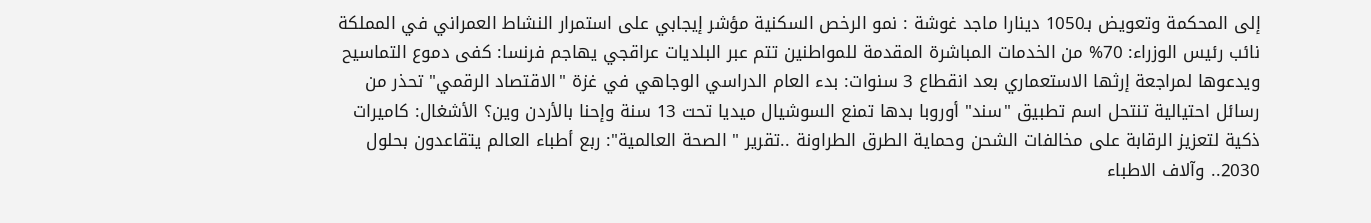إلى المحكمة وتعويض بـ1050 دينارا ماجد غوشة : نمو الرخص السكنية مؤشر إيجابي على استمرار النشاط العمراني في المملكة نائب رئيس الوزراء: 70% من الخدمات المباشرة المقدمة للمواطنين تتم عبر البلديات عراقجي يهاجم فرنسا: كفى دموع التماسيح ويدعوها لمراجعة إرثها الاستعماري بعد انقطاع 3 سنوات: بدء العام الدراسي الوجاهي في غزة "الاقتصاد الرقمي" تحذر من رسائل احتيالية تنتحل اسم تطبيق "سند" أوروبا بدها تمنع السوشيال ميديا تحت 13 سنة وإحنا بالأردن وين؟ الأشغال: كاميرات ذكية لتعزيز الرقابة على مخالفات الشحن وحماية الطرق الطراونة ..تقرير " الصحة العالمية": ربع أطباء العالم يتقاعدون بحلول 2030.. وآلاف الاطباء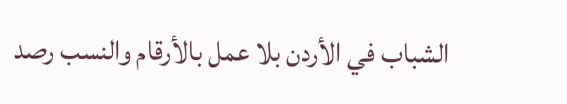الشباب في الأردن بلا عمل بالأرقام والنسب رصد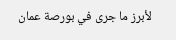لأبرز ما جرى في بورصة عمان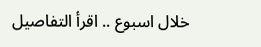خلال اسبوع .. اقرأ التفاصيل